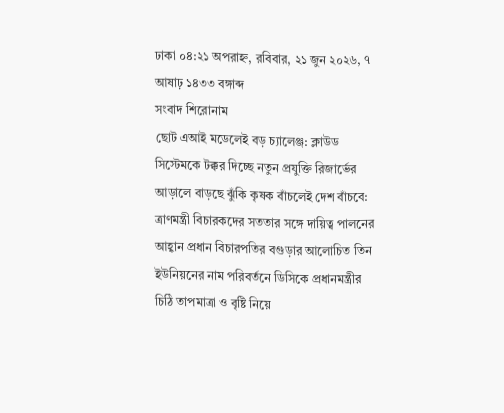ঢাকা ০৪:২১ অপরাহ্ন, রবিবার, ২১ জুন ২০২৬, ৭ আষাঢ় ১৪৩৩ বঙ্গাব্দ
সংবাদ শিরোনাম
ছোট এআই মডেলেই বড় চ্যালেঞ্জ: ক্লাউড সিস্টেমকে টক্কর দিচ্ছে নতুন প্রযুক্তি রিজার্ভের আড়ালে বাড়ছে ঝুঁকি কৃষক বাঁচলেই দেশ বাঁচবে: ত্রাণমন্ত্রী বিচারকদের সততার সঙ্গে দায়িত্ব পালনের আহ্বান প্রধান বিচারপতির বগুড়ার আলোচিত তিন ইউনিয়নের নাম পরিবর্তনে ডিসিকে প্রধানমন্ত্রীর চিঠি তাপমাত্রা ও বৃষ্টি নিয়ে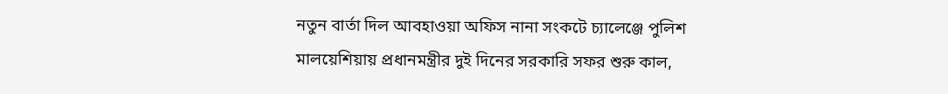নতুন বার্তা দিল আবহাওয়া অফিস নানা সংকটে চ্যালেঞ্জে পুলিশ মালয়েশিয়ায় প্রধানমন্ত্রীর দুই দিনের সরকারি সফর শুরু কাল,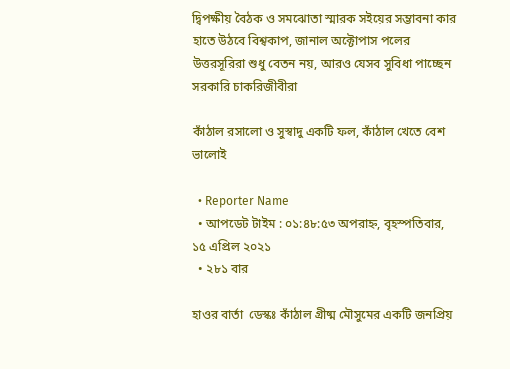দ্বিপক্ষীয় বৈঠক ও সমঝোতা স্মারক সইয়ের সম্ভাবনা কার হাতে উঠবে বিশ্বকাপ, জানাল অক্টোপাস পলের উত্তরসূরিরা শুধু বেতন নয়, আরও যেসব সুবিধা পাচ্ছেন সরকারি চাকরিজীবীরা

কাঁঠাল রসালো ও সুস্বাদু একটি ফল, কাঁঠাল খেতে বেশ ভালোই

  • Reporter Name
  • আপডেট টাইম : ০১:৪৮:৫৩ অপরাহ্ন, বৃহস্পতিবার, ১৫ এপ্রিল ২০২১
  • ২৮১ বার

হাওর বার্তা  ডেস্কঃ কাঁঠাল গ্রীষ্ম মৌসুমের একটি জনপ্রিয়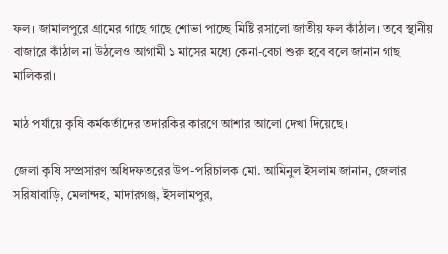ফল। জামালপুরে গ্রামের গাছে গাছে শোভা পাচ্ছে মিষ্টি রসালো জাতীয় ফল কাঁঠাল। তবে স্থানীয় বাজারে কাঁঠাল না উঠলেও আগামী ১ মাসের মধ্যে কেনা-বেচা শুরু হবে বলে জানান গাছ মালিকরা।

মাঠ পর্যায়ে কৃষি কর্মকর্তাদের তদারকির কারণে আশার আলো দেখা দিয়েছে।

জেলা কৃষি সম্প্রসারণ অধিদফতরের উপ-পরিচালক মো. আমিনুল ইসলাম জানান, জেলার সরিষাবাড়ি, মেলান্দহ, মাদারগঞ্জ, ইসলামপুর,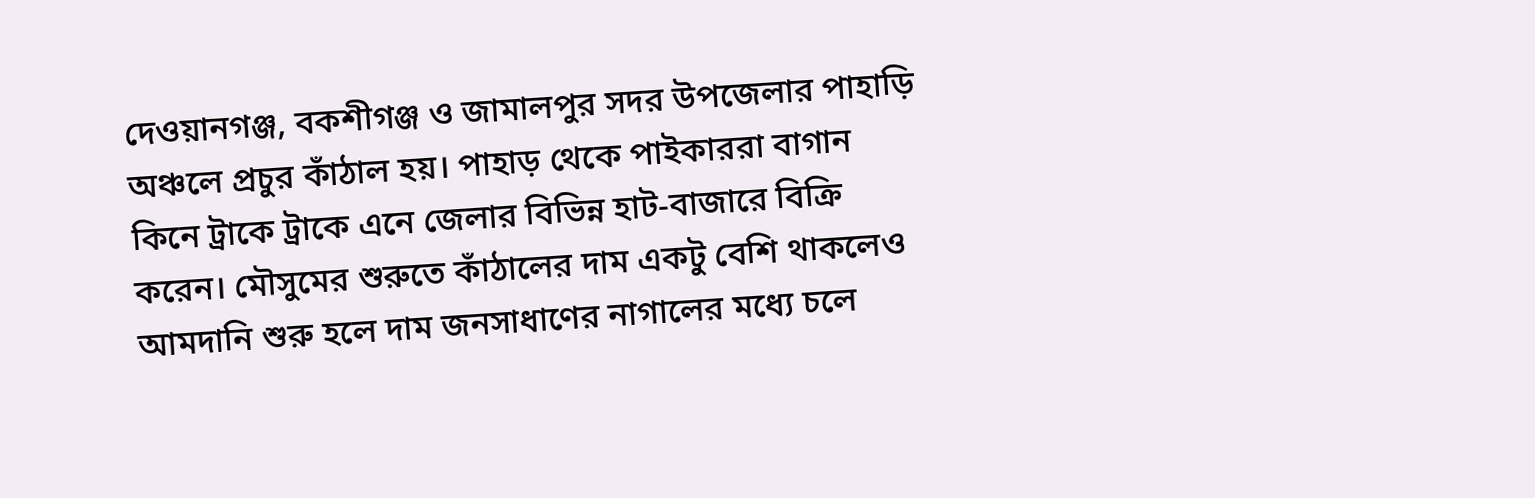দেওয়ানগঞ্জ, বকশীগঞ্জ ও জামালপুর সদর উপজেলার পাহাড়ি অঞ্চলে প্রচুর কাঁঠাল হয়। পাহাড় থেকে পাইকাররা বাগান কিনে ট্রাকে ট্রাকে এনে জেলার বিভিন্ন হাট-বাজারে বিক্রি করেন। মৌসুমের শুরুতে কাঁঠালের দাম একটু বেশি থাকলেও আমদানি শুরু হলে দাম জনসাধাণের নাগালের মধ্যে চলে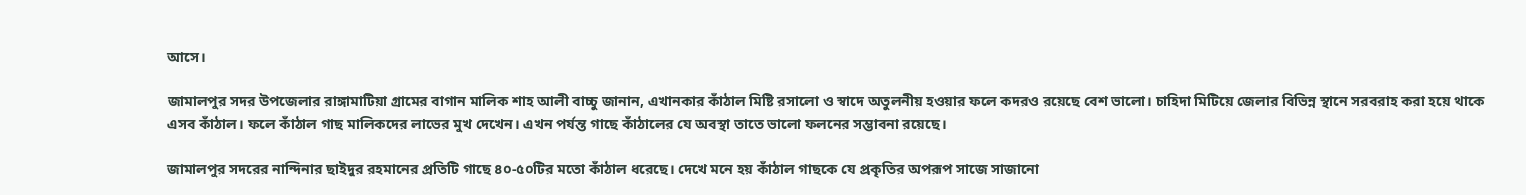আসে।

জামালপুর সদর উপজেলার রাঙ্গামাটিয়া গ্রামের বাগান মালিক শাহ আলী বাচ্চু জানান, এখানকার কাঁঠাল মিষ্টি রসালো ও স্বাদে অতুলনীয় হওয়ার ফলে কদরও রয়েছে বেশ ভালো। চাহিদা মিটিয়ে জেলার বিভিন্ন স্থানে সরবরাহ করা হয়ে থাকে এসব কাঁঠাল। ফলে কাঁঠাল গাছ মালিকদের লাভের মুখ দেখেন। এখন পর্যন্ত গাছে কাঁঠালের যে অবস্থা তাতে ভালো ফলনের সম্ভাবনা রয়েছে।

জামালপুর সদরের নান্দিনার ছাইদুর রহমানের প্রতিটি গাছে ৪০-৫০টির মতো কাঁঠাল ধরেছে। দেখে মনে হয় কাঁঠাল গাছকে যে প্রকৃতির অপরূপ সাজে সাজানো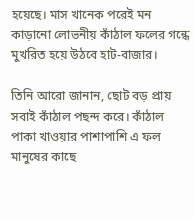হয়েছে। মাস খানেক পরেই মন কাড়ানো লোভনীয় কাঁঠাল ফলের গন্ধে মুখরিত হয়ে উঠবে হাট-বাজার।

তিনি আরো জানান, ছোট বড় প্রায় সবাই কাঁঠাল পছন্দ করে। কাঁঠাল পাকা খাওয়ার পাশাপাশি এ ফল মানুষের কাছে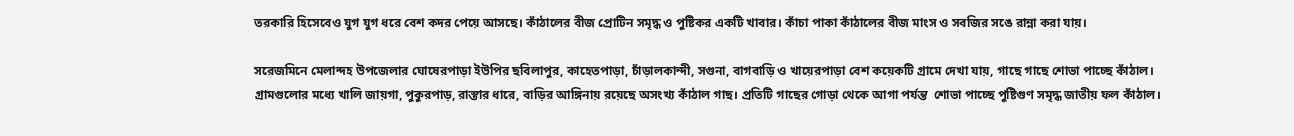তরকারি হিসেবেও যুগ যুগ ধরে বেশ কদর পেয়ে আসছে। কাঁঠালের বীজ প্রোটিন সমৃদ্ধ ও পুষ্টিকর একটি খাবার। কাঁচা পাকা কাঁঠালের বীজ মাংস ও সবজির সঙে রান্না করা যায়।

সরেজমিনে মেলান্দহ উপজেলার ঘোষেরপাড়া ইউপির ছবিলাপুর, কাহেতপাড়া, চাঁড়ালকান্দী, সগুনা, বাগবাড়ি ও খায়েরপাড়া বেশ কয়েকটি গ্রামে দেখা যায়, গাছে গাছে শোভা পাচ্ছে কাঁঠাল। গ্রামগুলোর মধ্যে খালি জায়গা, পুকুরপাড়, রাস্তার ধারে, বাড়ির আঙ্গিনায় রয়েছে অসংখ্য কাঁঠাল গাছ। প্রতিটি গাছের গোড়া থেকে আগা পর্যন্ত  শোভা পাচ্ছে পুষ্টিগুণ সমৃদ্ধ জাতীয় ফল কাঁঠাল।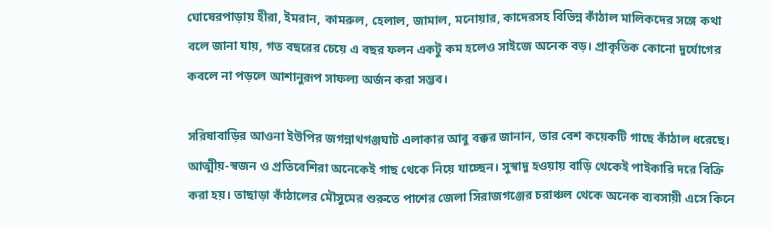ঘোষেরপাড়ায় হীরা, ইমরান, কামরুল, হেলাল, জামাল, মনোয়ার, কাদেরসহ বিভিন্ন কাঁঠাল মালিকদের সঙ্গে কথা বলে জানা যায়, গত বছরের চেয়ে এ বছর ফলন একটু কম হলেও সাইজে অনেক বড়। প্রাকৃতিক কোনো দুর্যোগের কবলে না পড়লে আশানুরূপ সাফল্য অর্জন করা সম্ভব।

সরিষাবাড়ির আওনা ইউপির জগন্নাথগঞ্জঘাট এলাকার আবু বক্কর জানান, তার বেশ কয়েকটি গাছে কাঁঠাল ধরেছে। আত্মীয়-স্বজন ও প্রতিবেশিরা অনেকেই গাছ থেকে নিয়ে যাচ্ছেন। সুস্বাদু হওয়ায় বাড়ি থেকেই পাইকারি দরে বিক্রি করা হয়। তাছাড়া কাঁঠালের মৌসুমের শুরুতে পাশের জেলা সিরাজগঞ্জের চরাঞ্চল থেকে অনেক ব্যবসায়ী এসে কিনে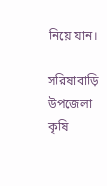নিয়ে যান।

সরিষাবাড়ি উপজেলা কৃষি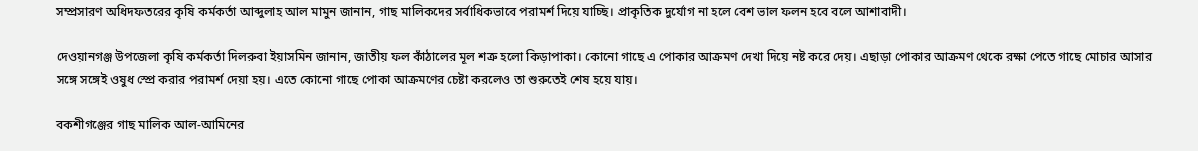সম্প্রসারণ অধিদফতরের কৃষি কর্মকর্তা আব্দুলাহ আল মামুন জানান, গাছ মালিকদের সর্বাধিকভাবে পরামর্শ দিয়ে যাচ্ছি। প্রাকৃতিক দুর্যোগ না হলে বেশ ভাল ফলন হবে বলে আশাবাদী।

দেওয়ানগঞ্জ উপজেলা কৃষি কর্মকর্তা দিলরুবা ইয়াসমিন জানান, জাতীয় ফল কাঁঠালের মূল শত্রু হলো কিড়াপাকা। কোনো গাছে এ পোকার আক্রমণ দেখা দিয়ে নষ্ট করে দেয়। এছাড়া পোকার আক্রমণ থেকে রক্ষা পেতে গাছে মোচার আসার সঙ্গে সঙ্গেই ওষুধ স্প্রে করার পরামর্শ দেয়া হয়। এতে কোনো গাছে পোকা আক্রমণের চেষ্টা করলেও তা শুরুতেই শেষ হয়ে যায়।

বকশীগঞ্জের গাছ মালিক আল-আমিনের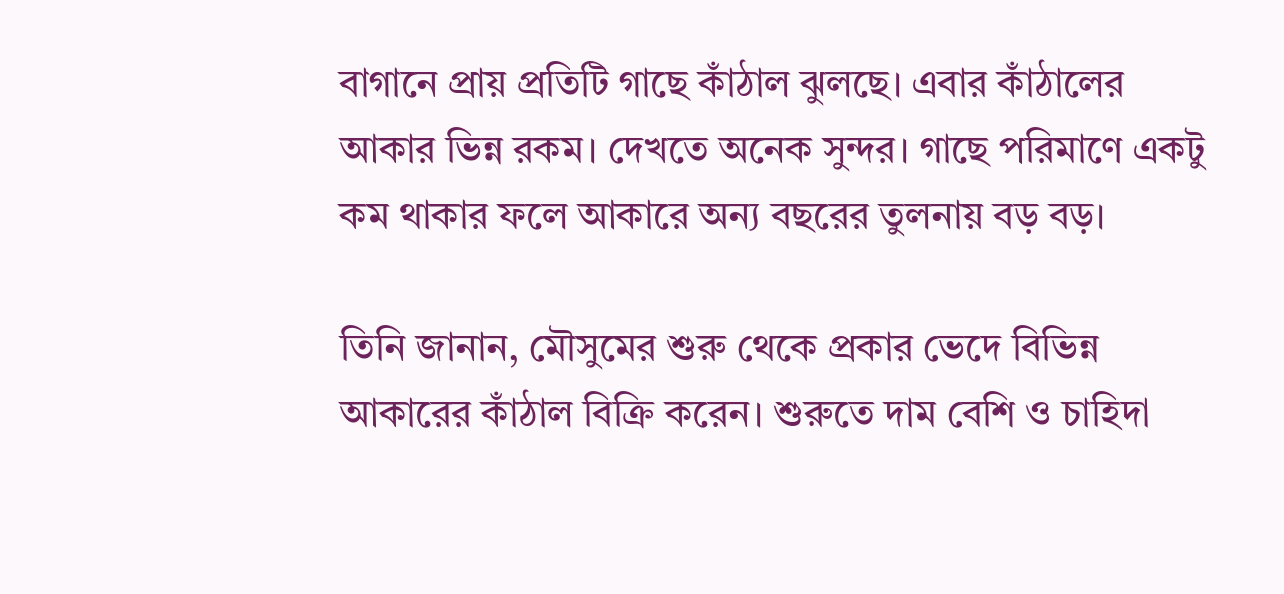বাগানে প্রায় প্রতিটি গাছে কাঁঠাল ঝুলছে। এবার কাঁঠালের আকার ভিন্ন রকম। দেখতে অনেক সুন্দর। গাছে পরিমাণে একটু কম থাকার ফলে আকারে অন্য বছরের তুলনায় বড় বড়।

তিনি জানান, মৌসুমের শুরু থেকে প্রকার ভেদে বিভিন্ন আকারের কাঁঠাল বিক্রি করেন। শুরুতে দাম বেশি ও চাহিদা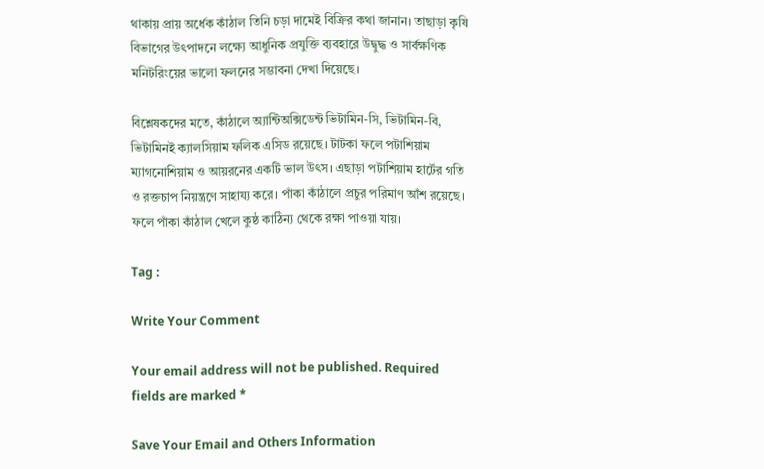থাকায় প্রায় অর্ধেক কাঁঠাল তিনি চড়া দামেই বিক্রির কথা জানান। তাছাড়া কৃষি বিভাগের উৎপাদনে লক্ষ্যে আধুনিক প্রযুক্তি ব্যবহারে উদ্বুদ্ধ ও সার্বক্ষণিক মনিটরিংয়ের ভালো ফলনের সম্ভাবনা দেখা দিয়েছে।

বিশ্লেষকদের মতে, কাঁঠালে অ্যান্টিঅক্সিডেন্ট ভিটামিন-সি, ভিটামিন-বি, ভিটামিনই ক্যালসিয়াম ফলিক এসিড রয়েছে। টাটকা ফলে পটাশিয়াম ম্যাগনোশিয়াম ও আয়রনের একটি ভাল উৎস। এছাড়া পটাশিয়াম হার্টের গতি ও রক্তচাপ নিয়ন্ত্রণে সাহায্য করে। পাঁকা কাঁঠালে প্রচুর পরিমাণ আঁশ রয়েছে। ফলে পাঁকা কাঁঠাল খেলে কুষ্ঠ কাঠিন্য থেকে রক্ষা পাওয়া যায়।

Tag :

Write Your Comment

Your email address will not be published. Required fields are marked *

Save Your Email and Others Information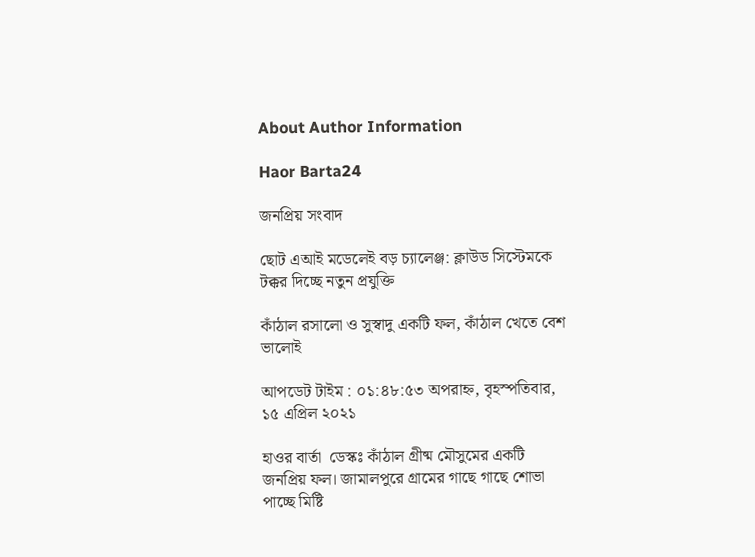About Author Information

Haor Barta24

জনপ্রিয় সংবাদ

ছোট এআই মডেলেই বড় চ্যালেঞ্জ: ক্লাউড সিস্টেমকে টক্কর দিচ্ছে নতুন প্রযুক্তি

কাঁঠাল রসালো ও সুস্বাদু একটি ফল, কাঁঠাল খেতে বেশ ভালোই

আপডেট টাইম : ০১:৪৮:৫৩ অপরাহ্ন, বৃহস্পতিবার, ১৫ এপ্রিল ২০২১

হাওর বার্তা  ডেস্কঃ কাঁঠাল গ্রীষ্ম মৌসুমের একটি জনপ্রিয় ফল। জামালপুরে গ্রামের গাছে গাছে শোভা পাচ্ছে মিষ্টি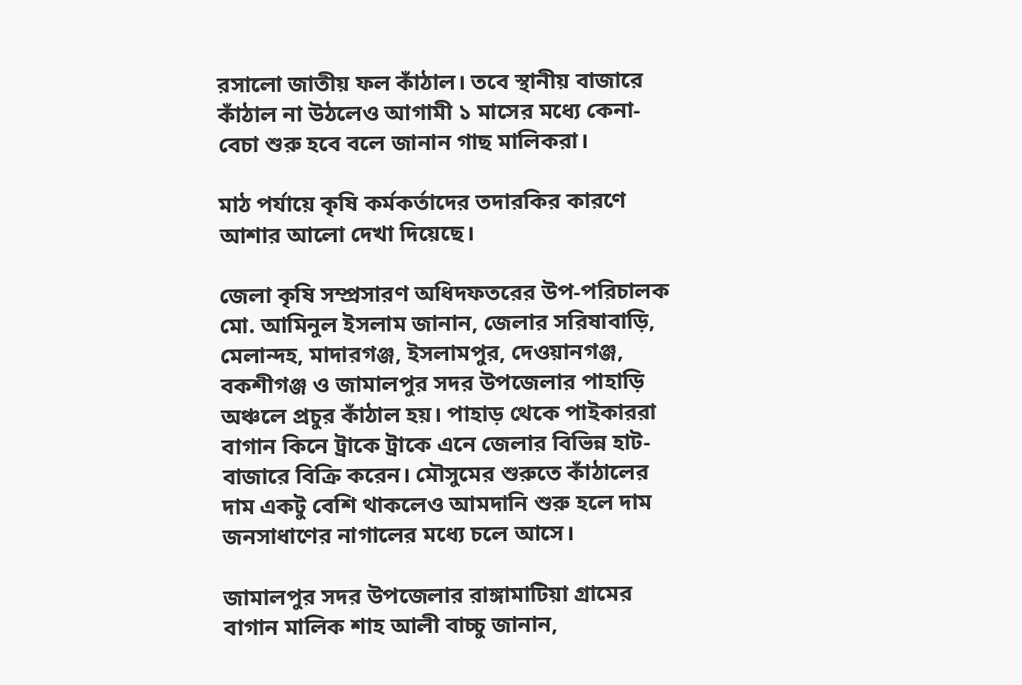রসালো জাতীয় ফল কাঁঠাল। তবে স্থানীয় বাজারে কাঁঠাল না উঠলেও আগামী ১ মাসের মধ্যে কেনা-বেচা শুরু হবে বলে জানান গাছ মালিকরা।

মাঠ পর্যায়ে কৃষি কর্মকর্তাদের তদারকির কারণে আশার আলো দেখা দিয়েছে।

জেলা কৃষি সম্প্রসারণ অধিদফতরের উপ-পরিচালক মো. আমিনুল ইসলাম জানান, জেলার সরিষাবাড়ি, মেলান্দহ, মাদারগঞ্জ, ইসলামপুর, দেওয়ানগঞ্জ, বকশীগঞ্জ ও জামালপুর সদর উপজেলার পাহাড়ি অঞ্চলে প্রচুর কাঁঠাল হয়। পাহাড় থেকে পাইকাররা বাগান কিনে ট্রাকে ট্রাকে এনে জেলার বিভিন্ন হাট-বাজারে বিক্রি করেন। মৌসুমের শুরুতে কাঁঠালের দাম একটু বেশি থাকলেও আমদানি শুরু হলে দাম জনসাধাণের নাগালের মধ্যে চলে আসে।

জামালপুর সদর উপজেলার রাঙ্গামাটিয়া গ্রামের বাগান মালিক শাহ আলী বাচ্চু জানান,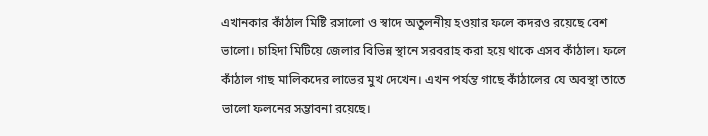এখানকার কাঁঠাল মিষ্টি রসালো ও স্বাদে অতুলনীয় হওয়ার ফলে কদরও রয়েছে বেশ ভালো। চাহিদা মিটিয়ে জেলার বিভিন্ন স্থানে সরবরাহ করা হয়ে থাকে এসব কাঁঠাল। ফলে কাঁঠাল গাছ মালিকদের লাভের মুখ দেখেন। এখন পর্যন্ত গাছে কাঁঠালের যে অবস্থা তাতে ভালো ফলনের সম্ভাবনা রয়েছে।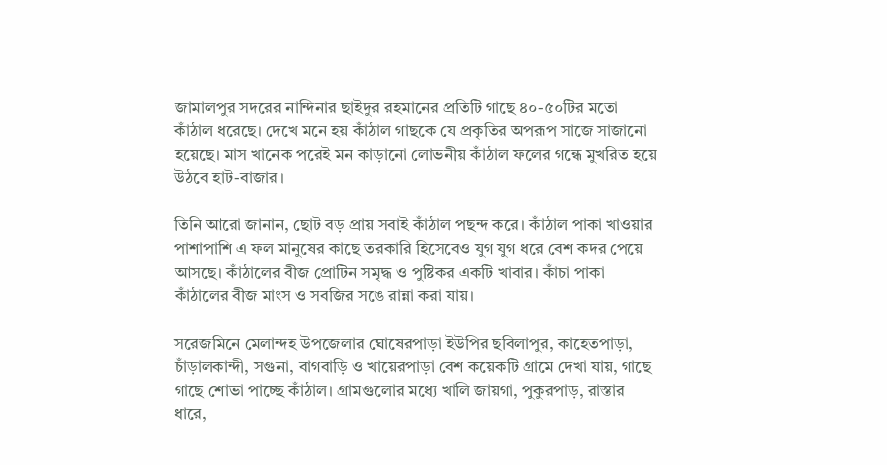জামালপুর সদরের নান্দিনার ছাইদুর রহমানের প্রতিটি গাছে ৪০-৫০টির মতো কাঁঠাল ধরেছে। দেখে মনে হয় কাঁঠাল গাছকে যে প্রকৃতির অপরূপ সাজে সাজানো হয়েছে। মাস খানেক পরেই মন কাড়ানো লোভনীয় কাঁঠাল ফলের গন্ধে মুখরিত হয়ে উঠবে হাট-বাজার।

তিনি আরো জানান, ছোট বড় প্রায় সবাই কাঁঠাল পছন্দ করে। কাঁঠাল পাকা খাওয়ার পাশাপাশি এ ফল মানুষের কাছে তরকারি হিসেবেও যুগ যুগ ধরে বেশ কদর পেয়ে আসছে। কাঁঠালের বীজ প্রোটিন সমৃদ্ধ ও পুষ্টিকর একটি খাবার। কাঁচা পাকা কাঁঠালের বীজ মাংস ও সবজির সঙে রান্না করা যায়।

সরেজমিনে মেলান্দহ উপজেলার ঘোষেরপাড়া ইউপির ছবিলাপুর, কাহেতপাড়া, চাঁড়ালকান্দী, সগুনা, বাগবাড়ি ও খায়েরপাড়া বেশ কয়েকটি গ্রামে দেখা যায়, গাছে গাছে শোভা পাচ্ছে কাঁঠাল। গ্রামগুলোর মধ্যে খালি জায়গা, পুকুরপাড়, রাস্তার ধারে,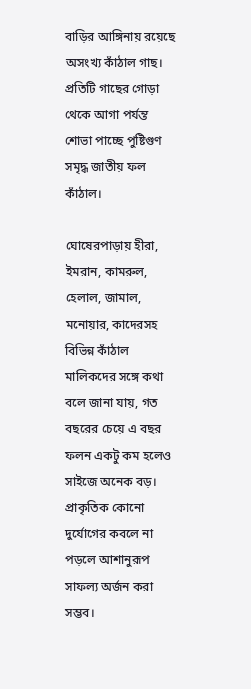বাড়ির আঙ্গিনায় রয়েছে অসংখ্য কাঁঠাল গাছ। প্রতিটি গাছের গোড়া থেকে আগা পর্যন্ত  শোভা পাচ্ছে পুষ্টিগুণ সমৃদ্ধ জাতীয় ফল কাঁঠাল।

ঘোষেরপাড়ায় হীরা, ইমরান, কামরুল, হেলাল, জামাল, মনোয়ার, কাদেরসহ বিভিন্ন কাঁঠাল মালিকদের সঙ্গে কথা বলে জানা যায়, গত বছরের চেয়ে এ বছর ফলন একটু কম হলেও সাইজে অনেক বড়। প্রাকৃতিক কোনো দুর্যোগের কবলে না পড়লে আশানুরূপ সাফল্য অর্জন করা সম্ভব।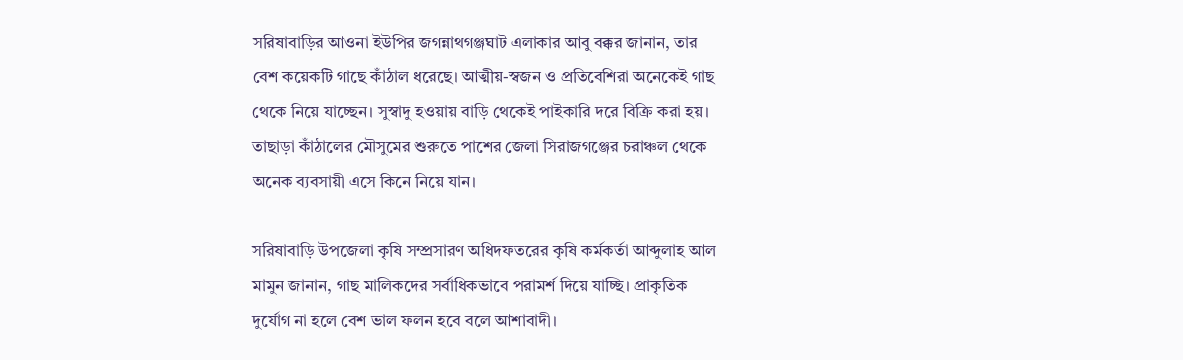সরিষাবাড়ির আওনা ইউপির জগন্নাথগঞ্জঘাট এলাকার আবু বক্কর জানান, তার বেশ কয়েকটি গাছে কাঁঠাল ধরেছে। আত্মীয়-স্বজন ও প্রতিবেশিরা অনেকেই গাছ থেকে নিয়ে যাচ্ছেন। সুস্বাদু হওয়ায় বাড়ি থেকেই পাইকারি দরে বিক্রি করা হয়। তাছাড়া কাঁঠালের মৌসুমের শুরুতে পাশের জেলা সিরাজগঞ্জের চরাঞ্চল থেকে অনেক ব্যবসায়ী এসে কিনে নিয়ে যান।

সরিষাবাড়ি উপজেলা কৃষি সম্প্রসারণ অধিদফতরের কৃষি কর্মকর্তা আব্দুলাহ আল মামুন জানান, গাছ মালিকদের সর্বাধিকভাবে পরামর্শ দিয়ে যাচ্ছি। প্রাকৃতিক দুর্যোগ না হলে বেশ ভাল ফলন হবে বলে আশাবাদী।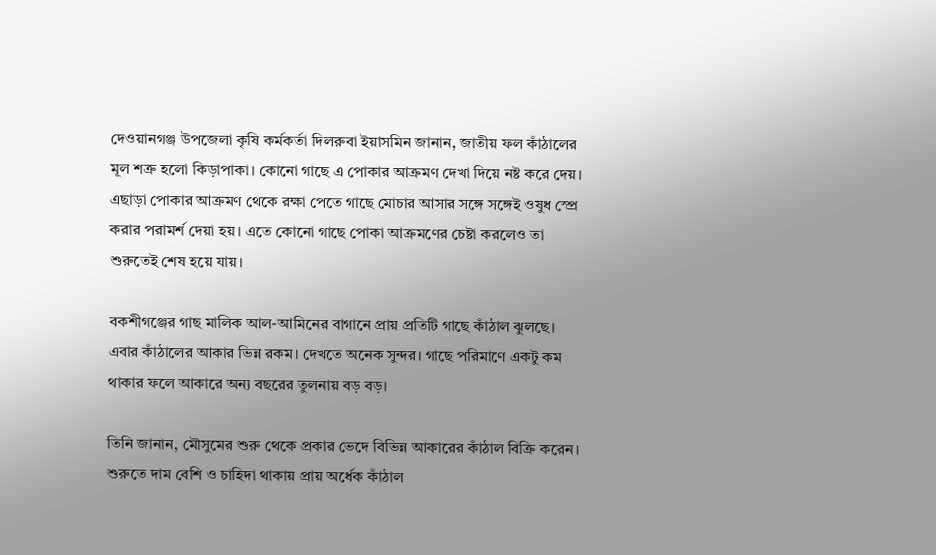দেওয়ানগঞ্জ উপজেলা কৃষি কর্মকর্তা দিলরুবা ইয়াসমিন জানান, জাতীয় ফল কাঁঠালের মূল শত্রু হলো কিড়াপাকা। কোনো গাছে এ পোকার আক্রমণ দেখা দিয়ে নষ্ট করে দেয়। এছাড়া পোকার আক্রমণ থেকে রক্ষা পেতে গাছে মোচার আসার সঙ্গে সঙ্গেই ওষুধ স্প্রে করার পরামর্শ দেয়া হয়। এতে কোনো গাছে পোকা আক্রমণের চেষ্টা করলেও তা শুরুতেই শেষ হয়ে যায়।

বকশীগঞ্জের গাছ মালিক আল-আমিনের বাগানে প্রায় প্রতিটি গাছে কাঁঠাল ঝুলছে। এবার কাঁঠালের আকার ভিন্ন রকম। দেখতে অনেক সুন্দর। গাছে পরিমাণে একটু কম থাকার ফলে আকারে অন্য বছরের তুলনায় বড় বড়।

তিনি জানান, মৌসুমের শুরু থেকে প্রকার ভেদে বিভিন্ন আকারের কাঁঠাল বিক্রি করেন। শুরুতে দাম বেশি ও চাহিদা থাকায় প্রায় অর্ধেক কাঁঠাল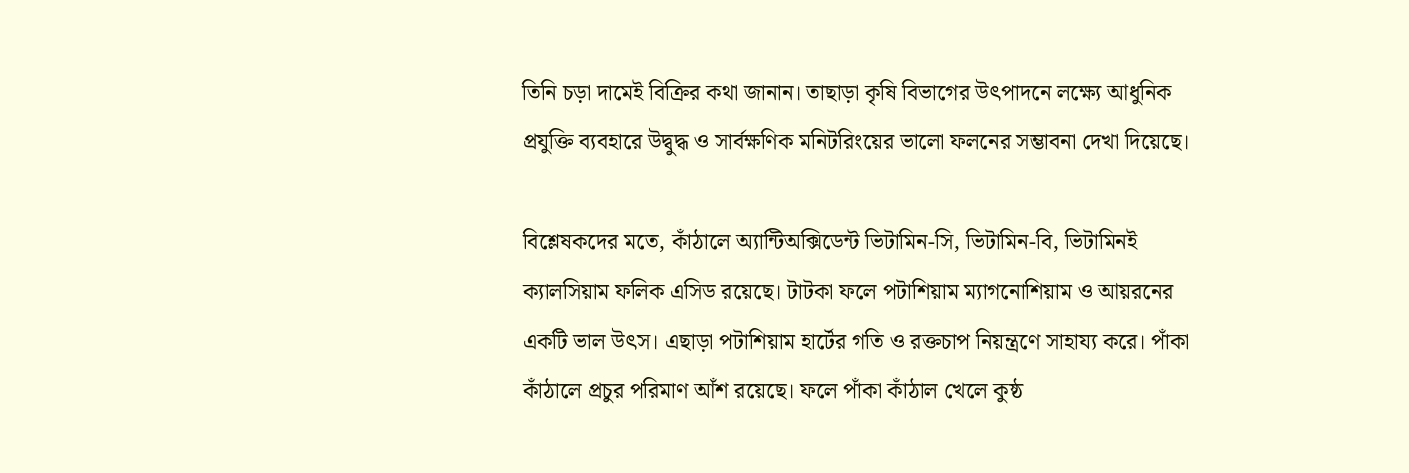তিনি চড়া দামেই বিক্রির কথা জানান। তাছাড়া কৃষি বিভাগের উৎপাদনে লক্ষ্যে আধুনিক প্রযুক্তি ব্যবহারে উদ্বুদ্ধ ও সার্বক্ষণিক মনিটরিংয়ের ভালো ফলনের সম্ভাবনা দেখা দিয়েছে।

বিশ্লেষকদের মতে, কাঁঠালে অ্যান্টিঅক্সিডেন্ট ভিটামিন-সি, ভিটামিন-বি, ভিটামিনই ক্যালসিয়াম ফলিক এসিড রয়েছে। টাটকা ফলে পটাশিয়াম ম্যাগনোশিয়াম ও আয়রনের একটি ভাল উৎস। এছাড়া পটাশিয়াম হার্টের গতি ও রক্তচাপ নিয়ন্ত্রণে সাহায্য করে। পাঁকা কাঁঠালে প্রচুর পরিমাণ আঁশ রয়েছে। ফলে পাঁকা কাঁঠাল খেলে কুষ্ঠ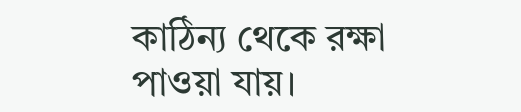কাঠিন্য থেকে রক্ষা পাওয়া যায়।